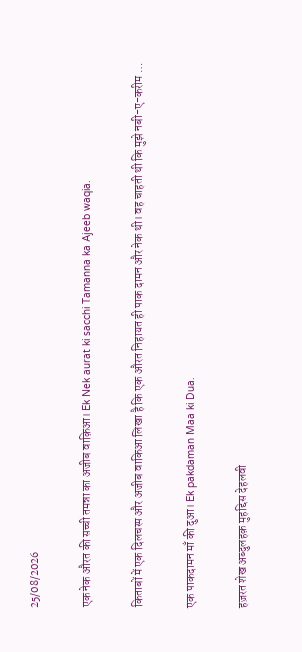25/08/2026

एक नेक औरत की सच्ची तमन्ना का अजीब वाक़िआ। Ek Nek aurat ki sacchi Tamanna ka Ajeeb waqia.

किताबों में एक दिलचस्प और अजीब वाकिआ लिखा है कि एक औरत निहायत ही पाक दामन और नेक थी। वह चाहती थी कि मुझे नबी-ए-करीम …

एक पाकदामन माँ की दुआ। Ek pakdaman Maa ki Dua.

हज़रत शेख अब्दुलहक़ मुहद्दिस देहलवी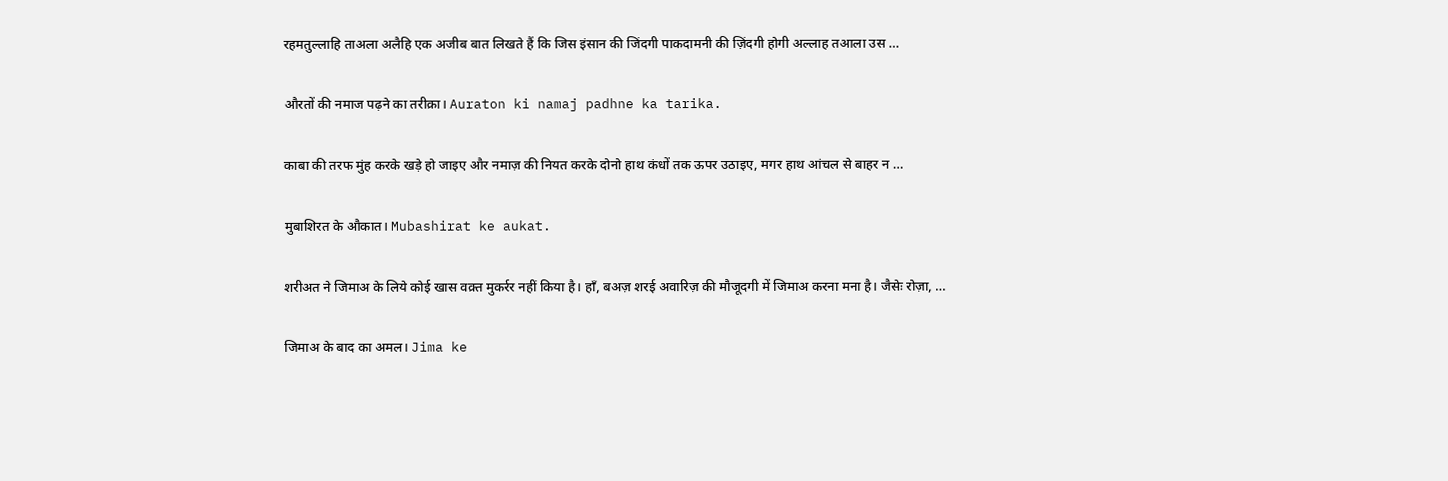रहमतुल्लाहि ताअला अलैहि एक अजीब बात लिखते हैं कि जिस इंसान की जिंदगी पाकदामनी की ज़िंदगी होगी अल्लाह तआला उस …

औरतों की नमाज पढ़ने का तरीक़ा। Auraton ki namaj padhne ka tarika.

काबा की तरफ मुंह करके खड़े हो जाइए और नमाज़ की नियत करके दोनो हाथ कंधों तक ऊपर उठाइए, मगर हाथ आंचल से बाहर न …

मुबाशिरत के औकात। Mubashirat ke aukat.

शरीअत ने जिमाअ के लिये कोई खास वक़्त मुकर्रर नहीं किया है। हाँ, बअज़ शरई अवारिज़ की मौजूदगी में जिमाअ करना मना है। जैसेः रोज़ा, …

जिमाअ के बाद का अमल। Jima ke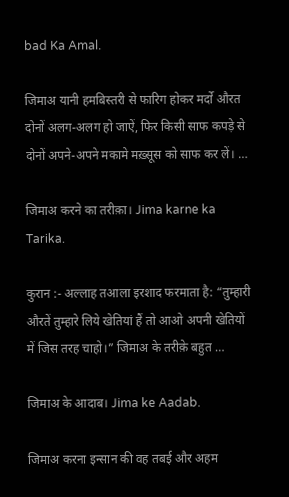bad Ka Amal.

जिमाअ यानी हमबिस्तरी से फारिग होकर मर्दो औरत दोनों अलग-अलग हो जाऐं, फिर किसी साफ कपड़े से दोनों अपने-अपने मकामे मख़्सूस को साफ कर लें। …

जिमाअ करने का तरीक़ा। Jima karne ka Tarika.

कुरान :- अल्लाह तआला इरशाद फरमाता है: “तुम्हारी औरतें तुम्हारे लिये खेतियां हैं तो आओ अपनी खेतियों में जिस तरह चाहो।” जिमाअ के तरीक़े बहुत …

जिमाअ के आदाब। Jima ke Aadab.

जिमाअ करना इन्सान की वह तबई और अहम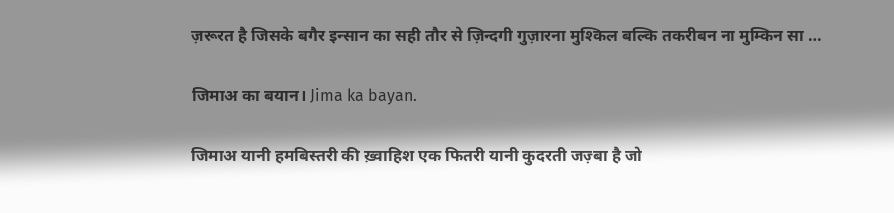ज़रूरत है जिसके बगैर इन्सान का सही तौर से ज़िन्दगी गुज़ारना मुश्किल बल्कि तकरीबन ना मुम्किन सा …

जिमाअ का बयान। Jima ka bayan.

जिमाअ यानी हमबिस्तरी की ख़्वाहिश एक फितरी यानी कुदरती जज़्बा है जो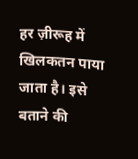हर ज़ीरूह में खिलकतन पाया जाता है। इसे बताने की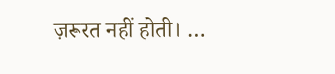ज़रूरत नहीं होती। …